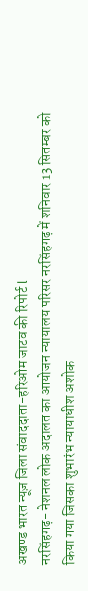अखण्ड भारत न्यूज़ जिला संवाददाता-हरिओम जाटव की रिपोर्ट l
नरसिंहगढ़- नेशनल लोक अदालत का आयोजन न्यायालय परिसर नरसिंहगढ़ में शनिवार 13 सितम्बर को किया गया जिसका शुभारंभ न्यायाधीश अशोक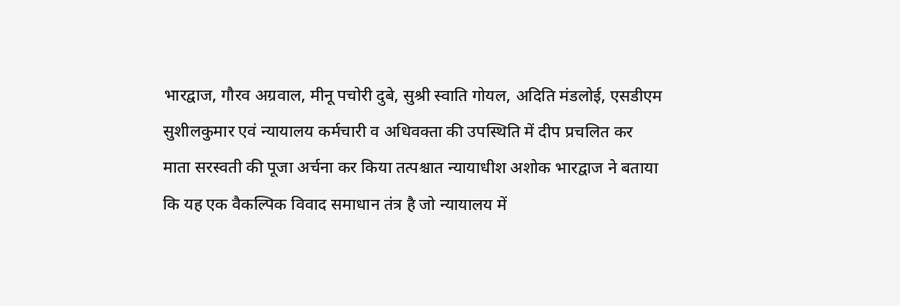भारद्वाज, गौरव अग्रवाल, मीनू पचोरी दुबे, सुश्री स्वाति गोयल, अदिति मंडलोई, एसडीएम सुशीलकुमार एवं न्यायालय कर्मचारी व अधिवक्ता की उपस्थिति में दीप प्रचलित कर माता सरस्वती की पूजा अर्चना कर किया तत्पश्चात न्यायाधीश अशोक भारद्वाज ने बताया कि यह एक वैकल्पिक विवाद समाधान तंत्र है जो न्यायालय में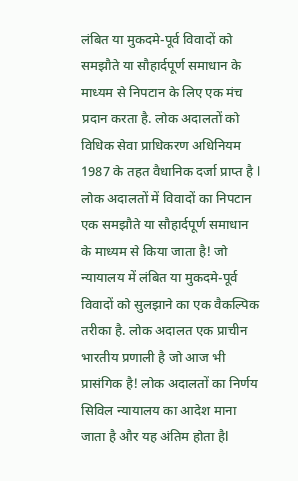लंबित या मुकदमे-पूर्व विवादों को समझौते या सौहार्दपूर्ण समाधान के माध्यम से निपटान के लिए एक मंच प्रदान करता है. लोक अदालतों को विधिक सेवा प्राधिकरण अधिनियम 1987 के तहत वैधानिक दर्जा प्राप्त है l लोक अदालतों में विवादों का निपटान एक समझौते या सौहार्दपूर्ण समाधान के माध्यम से किया जाता है! जो न्यायालय में लंबित या मुकदमे-पूर्व विवादों को सुलझाने का एक वैकल्पिक तरीका है. लोक अदालत एक प्राचीन भारतीय प्रणाली है जो आज भी प्रासंगिक है! लोक अदालतों का निर्णय सिविल न्यायालय का आदेश माना जाता है और यह अंतिम होता हैl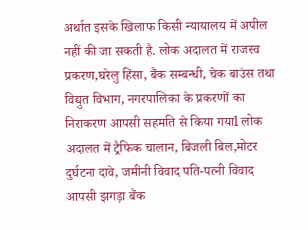अर्थात इसके खिलाफ किसी न्यायालय में अपील नहीं की जा सकती है. लोक अदालत में राजस्व प्रकरण,घरेलु हिंसा, बैंक सम्बन्धी, चेक बाउंस तथा विद्युत विभाग, नगरपालिका के प्रकरणों का निराकरण आपसी सहमति से किया गयाl लोक अदालत में ट्रैफिक चालान, बिजली बिल,मोटर दुर्घटना दावे, जमीनी विवाद पति-पत्नी विवाद आपसी झगड़ा बैंक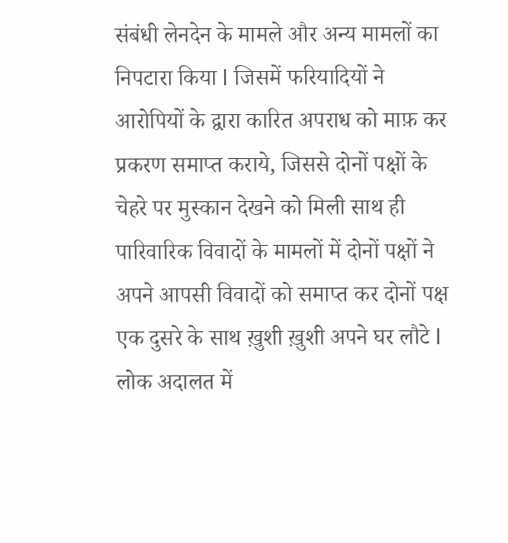संबंधी लेनदेन के मामले और अन्य मामलों का निपटारा किया l जिसमें फरियादियों ने आरोपियों के द्वारा कारित अपराध को माफ़ कर प्रकरण समाप्त कराये, जिससे दोनों पक्षों के चेहरे पर मुस्कान देखने को मिली साथ ही पारिवारिक विवादों के मामलों में दोनों पक्षों ने अपने आपसी विवादों को समाप्त कर दोनों पक्ष एक दुसरे के साथ ख़ुशी ख़ुशी अपने घर लौटे l लोक अदालत में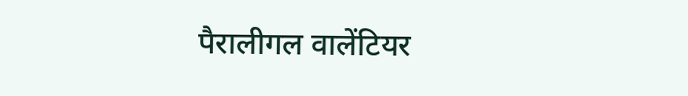पैरालीगल वालेंटियर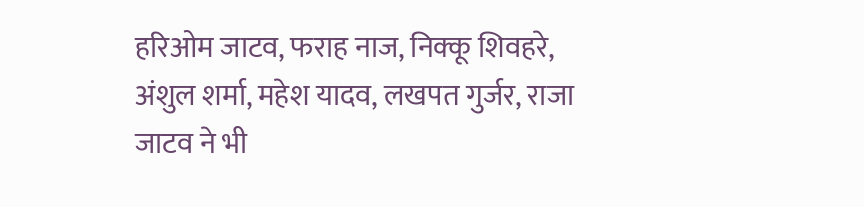हरिओम जाटव, फराह नाज, निक्कू शिवहरे, अंशुल शर्मा, महेश यादव, लखपत गुर्जर, राजा जाटव ने भी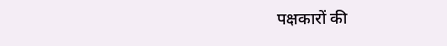पक्षकारों की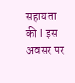सहायता की l इस अवसर पर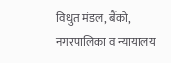विधुत मंडल, बैंको, नगरपालिका व न्यायालय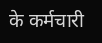के कर्मचारी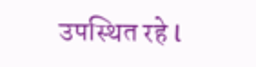उपस्थित रहे l